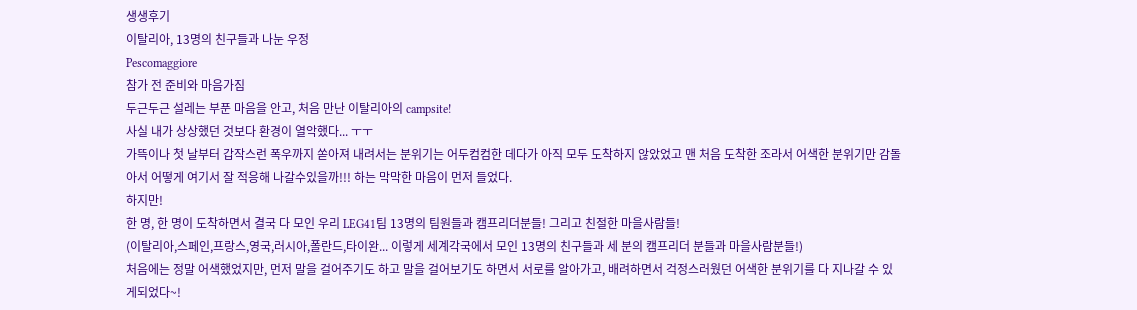생생후기
이탈리아, 13명의 친구들과 나눈 우정
Pescomaggiore
참가 전 준비와 마음가짐
두근두근 설레는 부푼 마음을 안고, 처음 만난 이탈리아의 campsite!
사실 내가 상상했던 것보다 환경이 열악했다... ㅜㅜ
가뜩이나 첫 날부터 갑작스런 폭우까지 쏟아져 내려서는 분위기는 어두컴컴한 데다가 아직 모두 도착하지 않았었고 맨 처음 도착한 조라서 어색한 분위기만 감돌아서 어떻게 여기서 잘 적응해 나갈수있을까!!! 하는 막막한 마음이 먼저 들었다.
하지만!
한 명, 한 명이 도착하면서 결국 다 모인 우리 LEG41팀 13명의 팀원들과 캠프리더분들! 그리고 친절한 마을사람들!
(이탈리아,스페인,프랑스,영국,러시아,폴란드,타이완... 이렇게 세계각국에서 모인 13명의 친구들과 세 분의 캠프리더 분들과 마을사람분들!)
처음에는 정말 어색했었지만, 먼저 말을 걸어주기도 하고 말을 걸어보기도 하면서 서로를 알아가고, 배려하면서 걱정스러웠던 어색한 분위기를 다 지나갈 수 있게되었다~!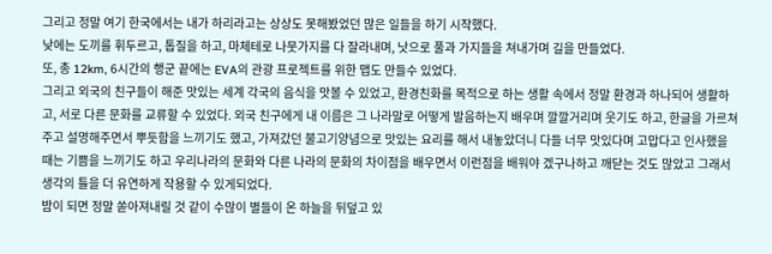그리고 정말 여기 한국에서는 내가 하리라고는 상상도 못해봤었던 많은 일들을 하기 시작했다.
낮에는 도끼를 휘두르고, 톱질을 하고, 마체테로 나뭇가지를 다 잘라내며, 낫으로 풀과 가지들을 쳐내가며 길을 만들었다.
또, 총 12km, 6시간의 행군 끝에는 EVA의 관광 프로젝트를 위한 맵도 만들수 있었다.
그리고 외국의 친구들이 해준 맛있는 세계 각국의 음식을 맛볼 수 있었고, 환경친화를 목적으로 하는 생활 속에서 정말 환경과 하나되어 생활하고, 서로 다른 문화를 교류할 수 있었다. 외국 친구에게 내 이름은 그 나라말로 어떻게 발음하는지 배우며 깔깔거리며 웃기도 하고, 한글을 가르쳐 주고 설명해주면서 뿌듯함을 느끼기도 했고, 가져갔던 불고기양념으로 맛있는 요리를 해서 내놓았더니 다들 너무 맛있다며 고맙다고 인사했을 때는 기쁨을 느끼기도 하고 우리나라의 문화와 다른 나라의 문화의 차이점을 배우면서 이런점을 배워야 겠구나하고 깨닫는 것도 많았고 그래서 생각의 틀을 더 유연하게 작용할 수 있게되었다.
밤이 되면 정말 쏟아져내릴 것 같이 수많이 별들이 온 하늘을 뒤덮고 있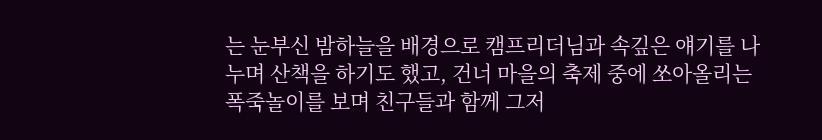는 눈부신 밤하늘을 배경으로 캠프리더님과 속깊은 얘기를 나누며 산책을 하기도 했고, 건너 마을의 축제 중에 쏘아올리는 폭죽놀이를 보며 친구들과 함께 그저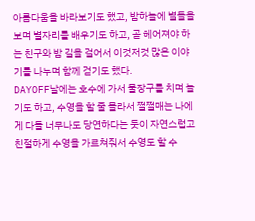아름다움을 바라보기도 했고, 밤하늘에 별들을 보며 별자리를 배우기도 하고, 곧 헤어져야 하는 친구와 밤 길을 걸어서 이것저것 많은 이야기를 나누며 함께 걷기도 했다.
DAYOFF날에는 호수에 가서 물장구를 치며 놀기도 하고, 수영을 할 줄 몰라서 쩔쩔매는 나에게 다들 너무나도 당연하다는 듯이 자연스럽고 친절하게 수영을 가르쳐줘서 수영도 할 수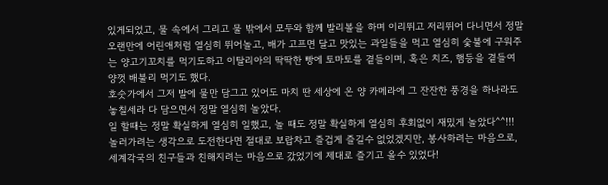있게되었고, 물 속에서 그리고 물 밖에서 모두와 함께 발리볼을 하며 이리뛰고 저리뛰어 다니면서 정말 오랜만에 어린애처럼 열심히 뛰어놀고, 배가 고프면 달고 맛있는 과일들을 먹고 열심히 숯불에 구워주는 양고기꼬치를 먹기도하고 이탈리아의 딱딱한 빵에 토마토를 곁들이며, 혹은 치즈, 햄등을 곁들여 양껏 배불리 먹기도 했다.
호숫가에서 그저 발에 물만 담그고 있어도 마치 딴 세상에 온 양 카메라에 그 잔잔한 풍경을 하나라도 놓칠세라 다 담으면서 정말 열심히 놀았다.
일 할때는 정말 확실하게 열심히 일했고, 놀 때도 정말 확실하게 열심히 후회없이 재밌게 놀았다^^!!!
놀러가려는 생각으로 도전한다면 절대로 보랍차고 즐겁게 즐길수 없었겠지만, 봉사하려는 마음으로, 세계각국의 친구들과 친해지려는 마음으로 갔었기에 제대로 즐기고 올수 있었다!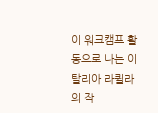이 워크캠프 활동으로 나는 이탈리아 라퀼라의 작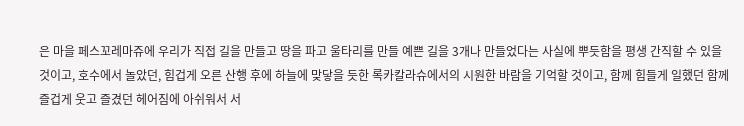은 마을 페스꼬레마쥬에 우리가 직접 길을 만들고 땅을 파고 울타리를 만들 예쁜 길을 3개나 만들었다는 사실에 뿌듯함을 평생 간직할 수 있을 것이고, 호수에서 놀았던, 힘겁게 오른 산행 후에 하늘에 맞닿을 듯한 록카칼라슈에서의 시원한 바람을 기억할 것이고, 함께 힘들게 일했던 함께 즐겁게 웃고 즐겼던 헤어짐에 아쉬워서 서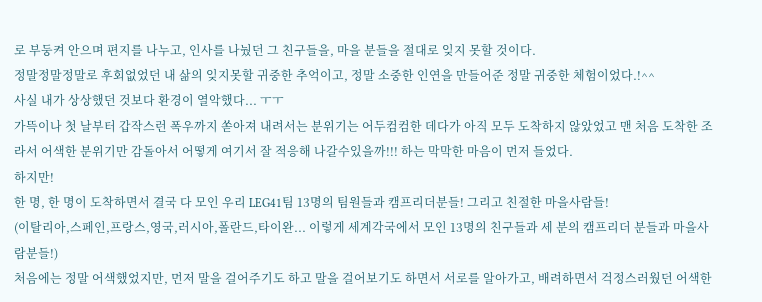로 부둥켜 안으며 편지를 나누고, 인사를 나눴던 그 친구들을, 마을 분들을 절대로 잊지 못할 것이다.
정말정말정말로 후회없었던 내 삶의 잊지못할 귀중한 추억이고, 정말 소중한 인연을 만들어준 정말 귀중한 체험이었다.!^^
사실 내가 상상했던 것보다 환경이 열악했다... ㅜㅜ
가뜩이나 첫 날부터 갑작스런 폭우까지 쏟아져 내려서는 분위기는 어두컴컴한 데다가 아직 모두 도착하지 않았었고 맨 처음 도착한 조라서 어색한 분위기만 감돌아서 어떻게 여기서 잘 적응해 나갈수있을까!!! 하는 막막한 마음이 먼저 들었다.
하지만!
한 명, 한 명이 도착하면서 결국 다 모인 우리 LEG41팀 13명의 팀원들과 캠프리더분들! 그리고 친절한 마을사람들!
(이탈리아,스페인,프랑스,영국,러시아,폴란드,타이완... 이렇게 세계각국에서 모인 13명의 친구들과 세 분의 캠프리더 분들과 마을사람분들!)
처음에는 정말 어색했었지만, 먼저 말을 걸어주기도 하고 말을 걸어보기도 하면서 서로를 알아가고, 배려하면서 걱정스러웠던 어색한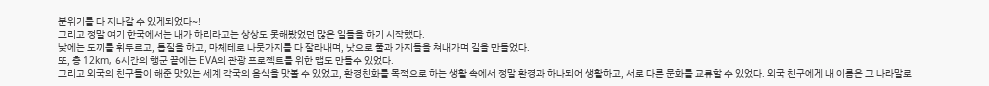분위기를 다 지나갈 수 있게되었다~!
그리고 정말 여기 한국에서는 내가 하리라고는 상상도 못해봤었던 많은 일들을 하기 시작했다.
낮에는 도끼를 휘두르고, 톱질을 하고, 마체테로 나뭇가지를 다 잘라내며, 낫으로 풀과 가지들을 쳐내가며 길을 만들었다.
또, 총 12km, 6시간의 행군 끝에는 EVA의 관광 프로젝트를 위한 맵도 만들수 있었다.
그리고 외국의 친구들이 해준 맛있는 세계 각국의 음식을 맛볼 수 있었고, 환경친화를 목적으로 하는 생활 속에서 정말 환경과 하나되어 생활하고, 서로 다른 문화를 교류할 수 있었다. 외국 친구에게 내 이름은 그 나라말로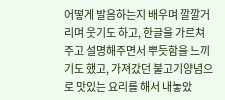어떻게 발음하는지 배우며 깔깔거리며 웃기도 하고, 한글을 가르쳐 주고 설명해주면서 뿌듯함을 느끼기도 했고, 가져갔던 불고기양념으로 맛있는 요리를 해서 내놓았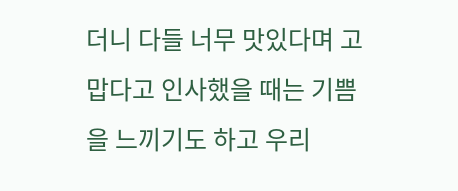더니 다들 너무 맛있다며 고맙다고 인사했을 때는 기쁨을 느끼기도 하고 우리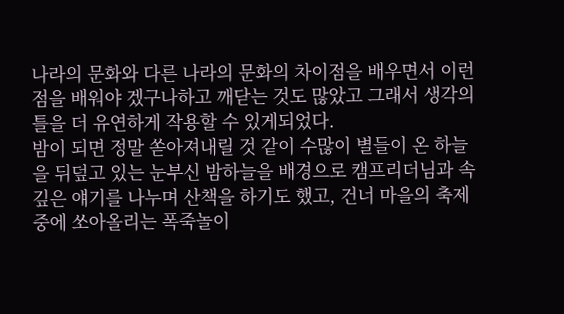나라의 문화와 다른 나라의 문화의 차이점을 배우면서 이런점을 배워야 겠구나하고 깨닫는 것도 많았고 그래서 생각의 틀을 더 유연하게 작용할 수 있게되었다.
밤이 되면 정말 쏟아져내릴 것 같이 수많이 별들이 온 하늘을 뒤덮고 있는 눈부신 밤하늘을 배경으로 캠프리더님과 속깊은 얘기를 나누며 산책을 하기도 했고, 건너 마을의 축제 중에 쏘아올리는 폭죽놀이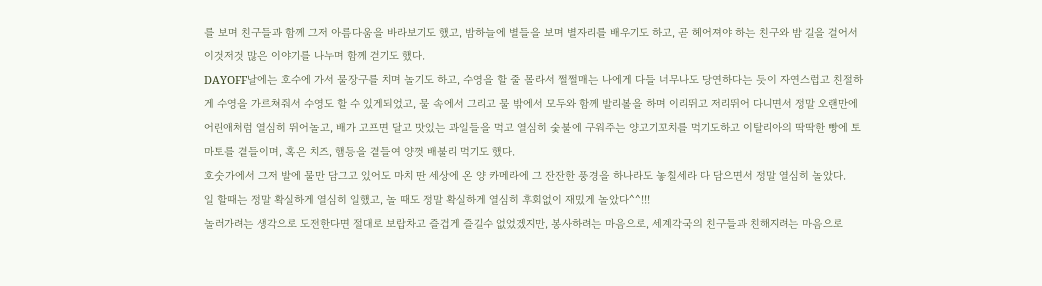를 보며 친구들과 함께 그저 아름다움을 바라보기도 했고, 밤하늘에 별들을 보며 별자리를 배우기도 하고, 곧 헤어져야 하는 친구와 밤 길을 걸어서 이것저것 많은 이야기를 나누며 함께 걷기도 했다.
DAYOFF날에는 호수에 가서 물장구를 치며 놀기도 하고, 수영을 할 줄 몰라서 쩔쩔매는 나에게 다들 너무나도 당연하다는 듯이 자연스럽고 친절하게 수영을 가르쳐줘서 수영도 할 수 있게되었고, 물 속에서 그리고 물 밖에서 모두와 함께 발리볼을 하며 이리뛰고 저리뛰어 다니면서 정말 오랜만에 어린애처럼 열심히 뛰어놀고, 배가 고프면 달고 맛있는 과일들을 먹고 열심히 숯불에 구워주는 양고기꼬치를 먹기도하고 이탈리아의 딱딱한 빵에 토마토를 곁들이며, 혹은 치즈, 햄등을 곁들여 양껏 배불리 먹기도 했다.
호숫가에서 그저 발에 물만 담그고 있어도 마치 딴 세상에 온 양 카메라에 그 잔잔한 풍경을 하나라도 놓칠세라 다 담으면서 정말 열심히 놀았다.
일 할때는 정말 확실하게 열심히 일했고, 놀 때도 정말 확실하게 열심히 후회없이 재밌게 놀았다^^!!!
놀러가려는 생각으로 도전한다면 절대로 보랍차고 즐겁게 즐길수 없었겠지만, 봉사하려는 마음으로, 세계각국의 친구들과 친해지려는 마음으로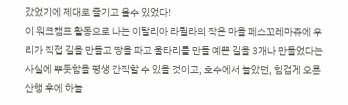갔었기에 제대로 즐기고 올수 있었다!
이 워크캠프 활동으로 나는 이탈리아 라퀼라의 작은 마을 페스꼬레마쥬에 우리가 직접 길을 만들고 땅을 파고 울타리를 만들 예쁜 길을 3개나 만들었다는 사실에 뿌듯함을 평생 간직할 수 있을 것이고, 호수에서 놀았던, 힘겁게 오른 산행 후에 하늘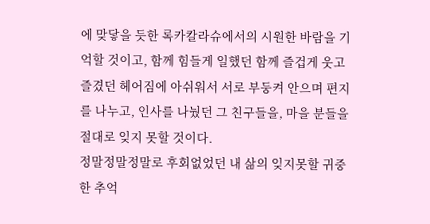에 맞닿을 듯한 록카칼라슈에서의 시원한 바람을 기억할 것이고, 함께 힘들게 일했던 함께 즐겁게 웃고 즐겼던 헤어짐에 아쉬워서 서로 부둥켜 안으며 편지를 나누고, 인사를 나눴던 그 친구들을, 마을 분들을 절대로 잊지 못할 것이다.
정말정말정말로 후회없었던 내 삶의 잊지못할 귀중한 추억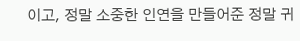이고, 정말 소중한 인연을 만들어준 정말 귀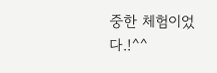중한 체험이었다.!^^